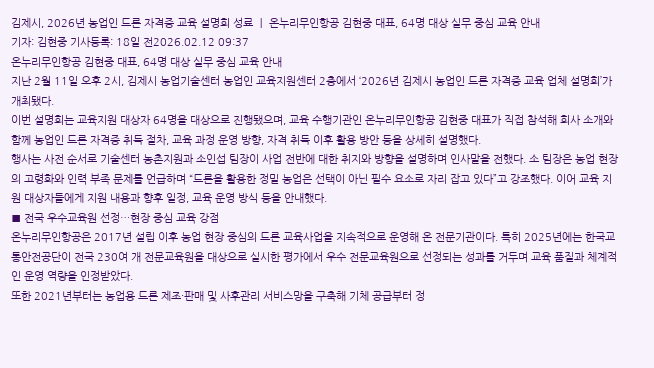김제시, 2026년 농업인 드론 자격증 교육 설명회 성료 ㅣ 온누리무인항공 김현중 대표, 64명 대상 실무 중심 교육 안내
기자: 김현중 기사등록: 18일 전2026.02.12 09:37
온누리무인항공 김현중 대표, 64명 대상 실무 중심 교육 안내
지난 2월 11일 오후 2시, 김제시 농업기술센터 농업인 교육지원센터 2층에서 ‘2026년 김제시 농업인 드론 자격증 교육 업체 설명회’가 개최됐다.
이번 설명회는 교육지원 대상자 64명을 대상으로 진행됐으며, 교육 수행기관인 온누리무인항공 김현중 대표가 직접 참석해 회사 소개와 함께 농업인 드론 자격증 취득 절차, 교육 과정 운영 방향, 자격 취득 이후 활용 방안 등을 상세히 설명했다.
행사는 사전 순서로 기술센터 농촌지원과 소인섭 팀장이 사업 전반에 대한 취지와 방향을 설명하며 인사말을 전했다. 소 팀장은 농업 현장의 고령화와 인력 부족 문제를 언급하며 “드론을 활용한 정밀 농업은 선택이 아닌 필수 요소로 자리 잡고 있다”고 강조했다. 이어 교육 지원 대상자들에게 지원 내용과 향후 일정, 교육 운영 방식 등을 안내했다.
■ 전국 우수교육원 선정…현장 중심 교육 강점
온누리무인항공은 2017년 설립 이후 농업 현장 중심의 드론 교육사업을 지속적으로 운영해 온 전문기관이다. 특히 2025년에는 한국교통안전공단이 전국 230여 개 전문교육원을 대상으로 실시한 평가에서 우수 전문교육원으로 선정되는 성과를 거두며 교육 품질과 체계적인 운영 역량을 인정받았다.
또한 2021년부터는 농업용 드론 제조·판매 및 사후관리 서비스망을 구축해 기체 공급부터 정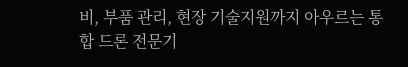비, 부품 관리, 현장 기술지원까지 아우르는 통합 드론 전문기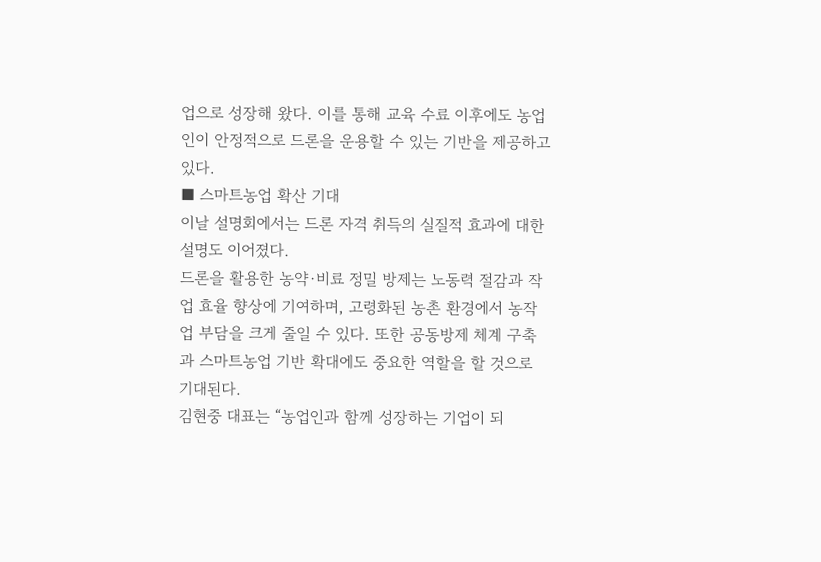업으로 성장해 왔다. 이를 통해 교육 수료 이후에도 농업인이 안정적으로 드론을 운용할 수 있는 기반을 제공하고 있다.
■ 스마트농업 확산 기대
이날 설명회에서는 드론 자격 취득의 실질적 효과에 대한 설명도 이어졌다.
드론을 활용한 농약·비료 정밀 방제는 노동력 절감과 작업 효율 향상에 기여하며, 고령화된 농촌 환경에서 농작업 부담을 크게 줄일 수 있다. 또한 공동방제 체계 구축과 스마트농업 기반 확대에도 중요한 역할을 할 것으로 기대된다.
김현중 대표는 “농업인과 함께 성장하는 기업이 되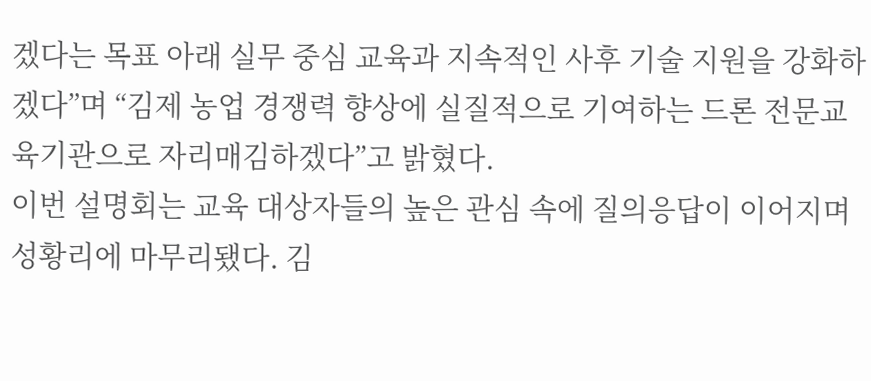겠다는 목표 아래 실무 중심 교육과 지속적인 사후 기술 지원을 강화하겠다”며 “김제 농업 경쟁력 향상에 실질적으로 기여하는 드론 전문교육기관으로 자리매김하겠다”고 밝혔다.
이번 설명회는 교육 대상자들의 높은 관심 속에 질의응답이 이어지며 성황리에 마무리됐다. 김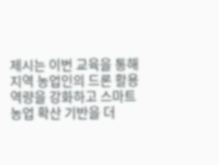제시는 이번 교육을 통해 지역 농업인의 드론 활용 역량을 강화하고 스마트농업 확산 기반을 더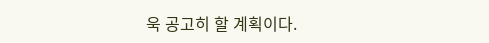욱 공고히 할 계획이다.